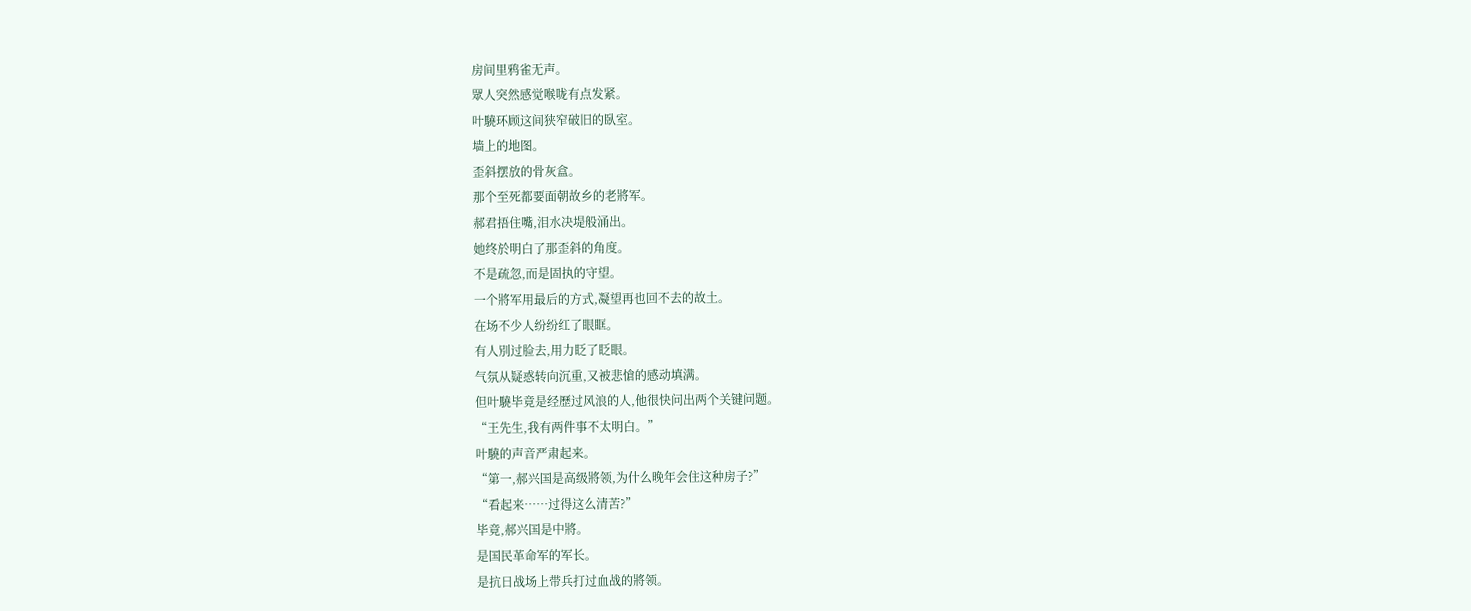房间里鸦雀无声。
眾人突然感觉喉咙有点发紧。
叶驍环顾这间狭窄破旧的臥室。
墙上的地图。
歪斜摆放的骨灰盒。
那个至死都要面朝故乡的老將军。
郝君捂住嘴,泪水决堤般涌出。
她终於明白了那歪斜的角度。
不是疏忽,而是固执的守望。
一个將军用最后的方式,凝望再也回不去的故土。
在场不少人纷纷红了眼眶。
有人別过脸去,用力眨了眨眼。
气氛从疑惑转向沉重,又被悲愴的感动填满。
但叶驍毕竟是经歷过风浪的人,他很快问出两个关键问题。
“王先生,我有两件事不太明白。”
叶驍的声音严肃起来。
“第一,郝兴国是高级將领,为什么晚年会住这种房子?”
“看起来……过得这么清苦?”
毕竟,郝兴国是中將。
是国民革命军的军长。
是抗日战场上带兵打过血战的將领。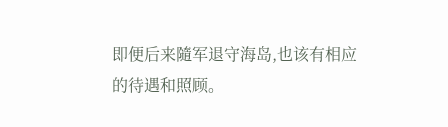即便后来隨军退守海岛,也该有相应的待遇和照顾。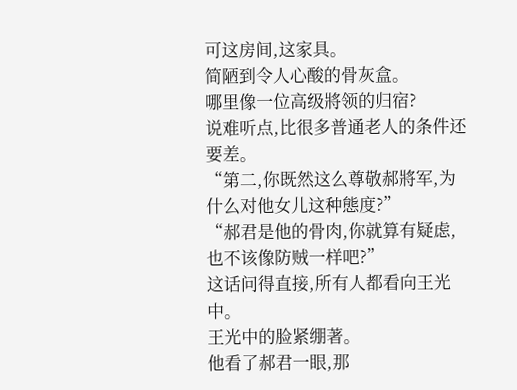可这房间,这家具。
简陋到令人心酸的骨灰盒。
哪里像一位高级將领的归宿?
说难听点,比很多普通老人的条件还要差。
“第二,你既然这么尊敬郝將军,为什么对他女儿这种態度?”
“郝君是他的骨肉,你就算有疑虑,也不该像防贼一样吧?”
这话问得直接,所有人都看向王光中。
王光中的脸紧绷著。
他看了郝君一眼,那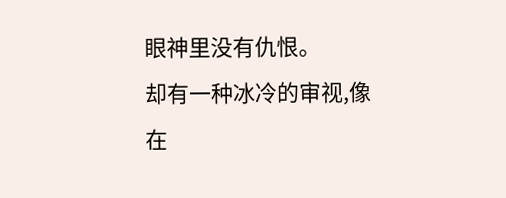眼神里没有仇恨。
却有一种冰冷的审视,像在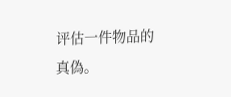评估一件物品的真偽。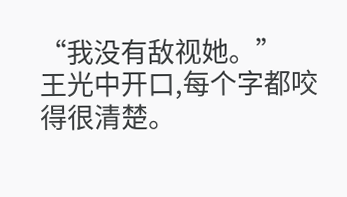“我没有敌视她。”
王光中开口,每个字都咬得很清楚。